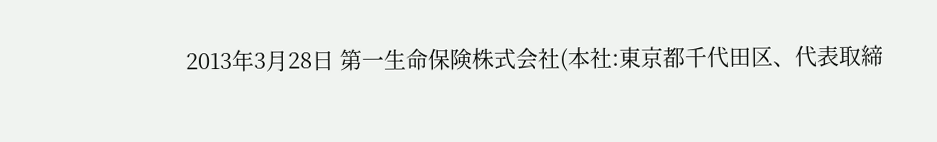2013年3月28日 第一生命保険株式会社(本社:東京都千代田区、代表取締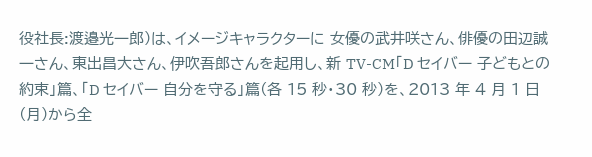役社長:渡邉光一郎)は、イメージキャラクターに 女優の武井咲さん、俳優の田辺誠一さん、東出昌大さん、伊吹吾郎さんを起用し、新 TV-CM「D セイバー 子どもとの約束」篇、「D セイバー 自分を守る」篇(各 15 秒・30 秒)を、2013 年 4 月 1 日(月)から全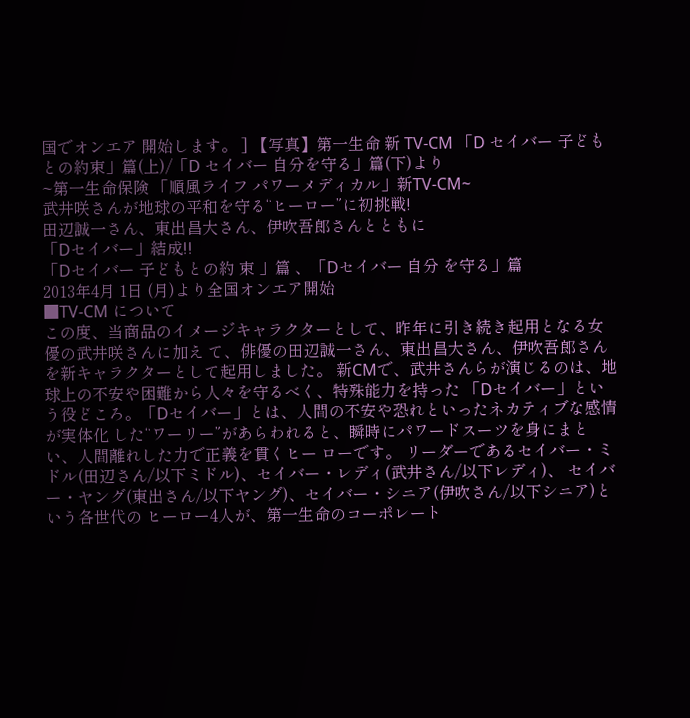国でオンエア 開始します。 ] 【写真】第一生命 新 TV-CM 「D セイバー 子どもとの約束」篇(上)/「D セイバー 自分を守る」篇(下)より
~第一生命保険 「順風ライフ パワーメディカル」新TV-CM~
武井咲さんが地球の平和を守る“ヒーロー”に初挑戦!
田辺誠一さん、東出昌大さん、伊吹吾郎さんとともに
「Dセイバー」結成!!
「Dセイバー 子どもとの約 束 」篇 、「Dセイバー 自分 を守る」篇
2013年4月 1日 (月)より全国オンエア開始
■TV-CM について
この度、当商品のイメージキャラクターとして、昨年に引き続き起用となる女優の武井咲さんに加え て、俳優の田辺誠一さん、東出昌大さん、伊吹吾郎さんを新キャラクターとして起用しました。 新CMで、武井さんらが演じるのは、地球上の不安や困難から人々を守るべく、特殊能力を持った 「Dセイバー」という役どころ。「Dセイバー」とは、人間の不安や恐れといったネカティブな感情が実体化 した“ワーリー”があらわれると、瞬時にパワードスーツを身にまとい、人間離れした力で正義を貫くヒー ローです。 リーダーであるセイバー・ミドル(田辺さん/以下ミドル)、セイバー・レディ(武井さん/以下レディ)、 セイバー・ヤング(東出さん/以下ヤング)、セイバー・シニア(伊吹さん/以下シニア)という各世代の ヒーロー4人が、第一生命のコーポレート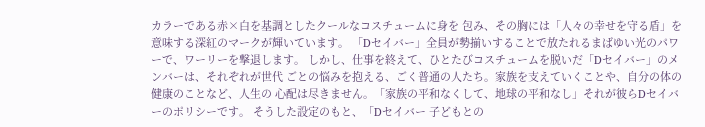カラーである赤×白を基調としたクールなコスチュームに身を 包み、その胸には「人々の幸せを守る盾」を意味する深紅のマークが輝いています。 「Dセイバー」全員が勢揃いすることで放たれるまばゆい光のパワーで、ワーリーを撃退します。 しかし、仕事を終えて、ひとたびコスチュームを脱いだ「Dセイバー」のメンバーは、それぞれが世代 ごとの悩みを抱える、ごく普通の人たち。家族を支えていくことや、自分の体の健康のことなど、人生の 心配は尽きません。「家族の平和なくして、地球の平和なし」それが彼らDセイバーのポリシーです。 そうした設定のもと、「Dセイバー 子どもとの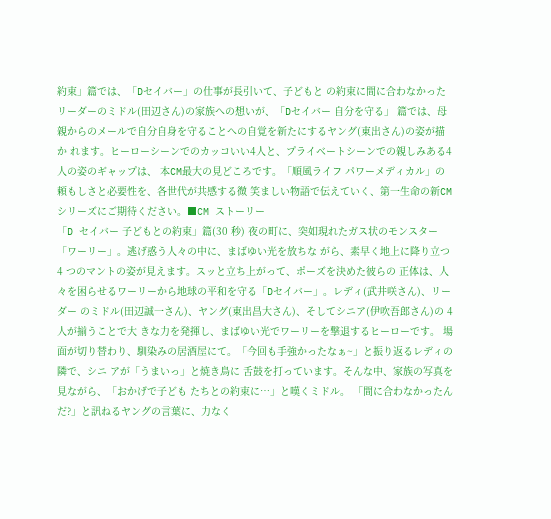約束」篇では、「Dセイバー」の仕事が長引いて、子どもと の約束に間に合わなかったリーダーのミドル(田辺さん)の家族への想いが、「Dセイバー 自分を守る」 篇では、母親からのメールで自分自身を守ることへの自覚を新たにするヤング(東出さん)の姿が描か れます。ヒーローシーンでのカッコいい4人と、プライベートシーンでの親しみある4人の姿のギャップは、 本CM最大の見どころです。「順風ライフ パワーメディカル」の頼もしさと必要性を、各世代が共感する微 笑ましい物語で伝えていく、第一生命の新CMシリーズにご期待ください。■CM ストーリー
「D セイバー 子どもとの約束」篇(30 秒) 夜の町に、突如現れたガス状のモンスター「ワーリー」。逃げ惑う人々の中に、まばゆい光を放ちな がら、素早く地上に降り立つ 4 つのマントの姿が見えます。スッと立ち上がって、ポーズを決めた彼らの 正体は、人々を困らせるワーリーから地球の平和を守る「Dセイバー」。レディ(武井咲さん)、リーダー のミドル(田辺誠一さん)、ヤング(東出昌大さん)、そしてシニア(伊吹吾郎さん)の 4 人が揃うことで大 きな力を発揮し、まばゆい光でワーリーを撃退するヒーローです。 場面が切り替わり、馴染みの居酒屋にて。「今回も手強かったなぁ~」と振り返るレディの隣で、シニ アが「うまいっ」と焼き鳥に 舌鼓を打っています。そんな中、家族の写真を見ながら、「おかげで子ども たちとの約束に…」と嘆くミドル。 「間に合わなかったんだ?」と訊ねるヤングの言葉に、力なく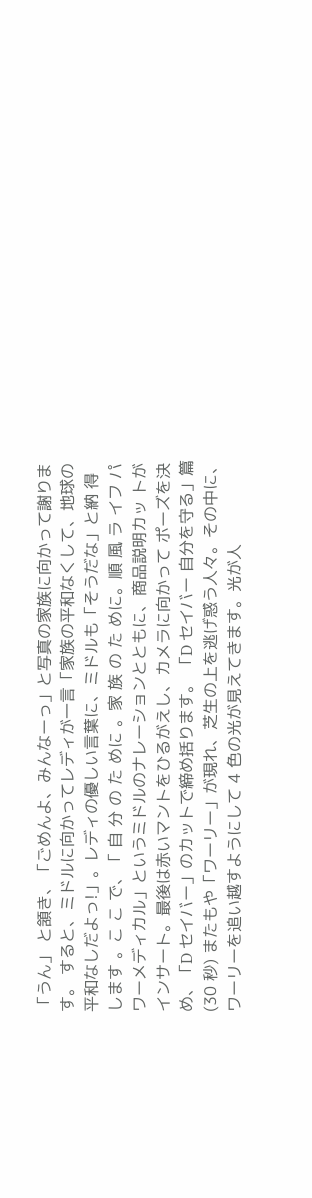「うん」 と頷き、「ごめんよ、みんなーっ」と写真の家族に向かって謝ります。 すると、ミドルに向かってレディが一言「家族の平和なくして、地球の 平和なしだよっ!」。レディの優しい言葉に、ミドルも「そうだな」と納 得 します 。こ こ で、「 自 分 の た めに 。家 族 の た めに。順 風 ラ イフ パワーメディカル」というミドルのナレーションとともに、商品説明カッ トがインサート。最後は赤いマントをひるがえし、カメラに向かって ポーズを決め、「D セイバー」のカットで締め括ります。 「D セイバー 自分を守る」篇(30 秒) またもや「ワーリー」が現れ、芝生の上を逃げ惑う人々。その中に、ワーリーを追い越すようにして 4 色の光が見えてきます。光が人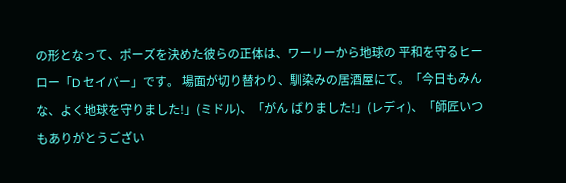の形となって、ポーズを決めた彼らの正体は、ワーリーから地球の 平和を守るヒーロー「D セイバー」です。 場面が切り替わり、馴染みの居酒屋にて。「今日もみんな、よく地球を守りました!」(ミドル)、「がん ばりました!」(レディ)、「師匠いつもありがとうござい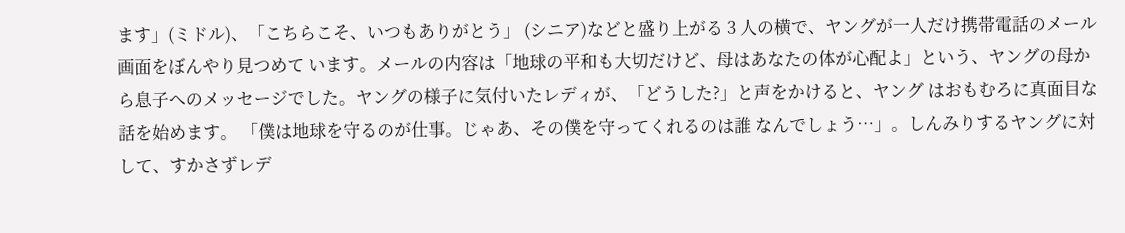ます」(ミドル)、「こちらこそ、いつもありがとう」 (シニア)などと盛り上がる 3 人の横で、ヤングが一人だけ携帯電話のメール画面をぼんやり見つめて います。メールの内容は「地球の平和も大切だけど、母はあなたの体が心配よ」という、ヤングの母か ら息子へのメッセージでした。ヤングの様子に気付いたレディが、「どうした?」と声をかけると、ヤング はおもむろに真面目な話を始めます。 「僕は地球を守るのが仕事。じゃあ、その僕を守ってくれるのは誰 なんでしょう…」。しんみりするヤングに対して、すかさずレデ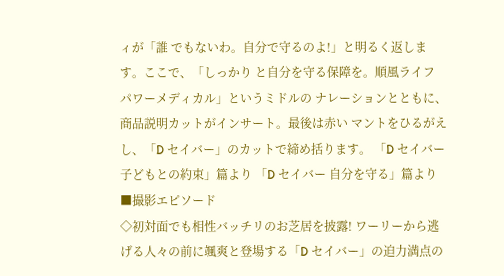ィが「誰 でもないわ。自分で守るのよ!」と明るく返します。ここで、「しっかり と自分を守る保障を。順風ライフ パワーメディカル」というミドルの ナレーションとともに、商品説明カットがインサート。最後は赤い マントをひるがえし、「D セイバー」のカットで締め括ります。 「D セイバー 子どもとの約束」篇より 「D セイバー 自分を守る」篇より■撮影エピソード
◇初対面でも相性バッチリのお芝居を披露! ワーリーから逃げる人々の前に颯爽と登場する「D セイバー」の迫力満点の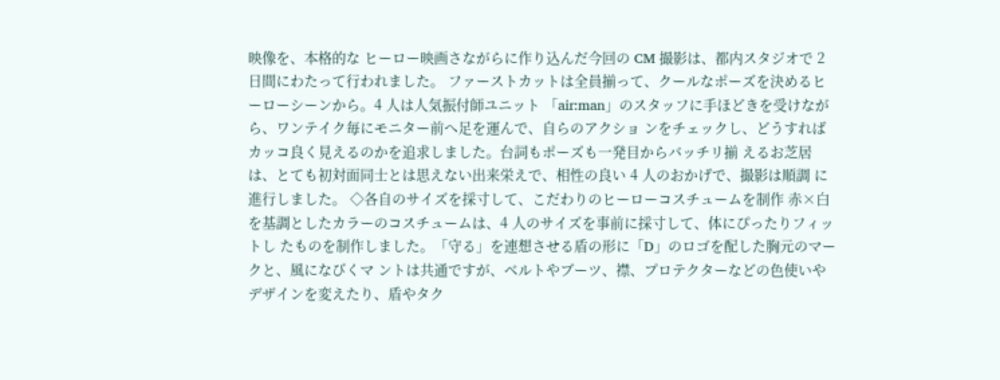映像を、本格的な ヒーロー映画さながらに作り込んだ今回の CM 撮影は、都内スタジオで 2 日間にわたって行われました。 ファーストカットは全員揃って、クールなポーズを決めるヒーローシーンから。4 人は人気振付師ユニット 「air:man」のスタッフに手ほどきを受けながら、ワンテイク毎にモニター前へ足を運んで、自らのアクショ ンをチェックし、どうすればカッコ良く見えるのかを追求しました。台詞もポーズも一発目からバッチリ揃 えるお芝居は、とても初対面同士とは思えない出来栄えで、相性の良い 4 人のおかげで、撮影は順調 に進行しました。 ◇各自のサイズを採寸して、こだわりのヒーローコスチュームを制作 赤×白を基調としたカラーのコスチュームは、4 人のサイズを事前に採寸して、体にぴったりフィットし たものを制作しました。「守る」を連想させる盾の形に「D」のロゴを配した胸元のマークと、風になびくマ ントは共通ですが、ベルトやブーツ、襟、プロテクターなどの色使いやデザインを変えたり、盾やタク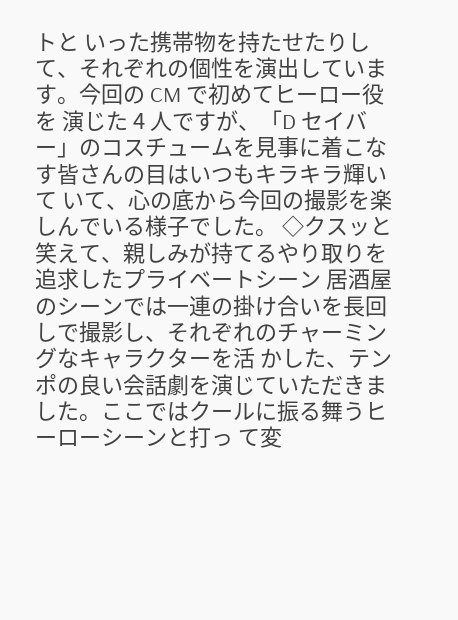トと いった携帯物を持たせたりして、それぞれの個性を演出しています。今回の CM で初めてヒーロー役を 演じた 4 人ですが、「D セイバー」のコスチュームを見事に着こなす皆さんの目はいつもキラキラ輝いて いて、心の底から今回の撮影を楽しんでいる様子でした。 ◇クスッと笑えて、親しみが持てるやり取りを追求したプライベートシーン 居酒屋のシーンでは一連の掛け合いを長回しで撮影し、それぞれのチャーミングなキャラクターを活 かした、テンポの良い会話劇を演じていただきました。ここではクールに振る舞うヒーローシーンと打っ て変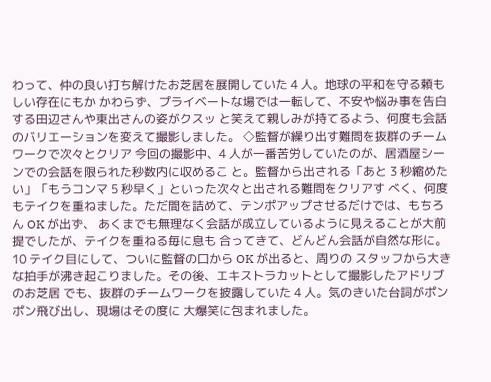わって、仲の良い打ち解けたお芝居を展開していた 4 人。地球の平和を守る頼もしい存在にもか かわらず、プライベートな場では一転して、不安や悩み事を告白する田辺さんや東出さんの姿がクスッ と笑えて親しみが持てるよう、何度も会話のバリエーションを変えて撮影しました。 ◇監督が繰り出す難問を抜群のチームワークで次々とクリア 今回の撮影中、4 人が一番苦労していたのが、居酒屋シーンでの会話を限られた秒数内に収めるこ と。監督から出される「あと 3 秒縮めたい」「もうコンマ 5 秒早く」といった次々と出される難問をクリアす べく、何度もテイクを重ねました。ただ間を詰めて、テンポアップさせるだけでは、もちろん OK が出ず、 あくまでも無理なく会話が成立しているように見えることが大前提でしたが、テイクを重ねる毎に息も 合ってきて、どんどん会話が自然な形に。10 テイク目にして、ついに監督の口から OK が出ると、周りの スタッフから大きな拍手が沸き起こりました。その後、エキストラカットとして撮影したアドリブのお芝居 でも、抜群のチームワークを披露していた 4 人。気のきいた台詞がポンポン飛び出し、現場はその度に 大爆笑に包まれました。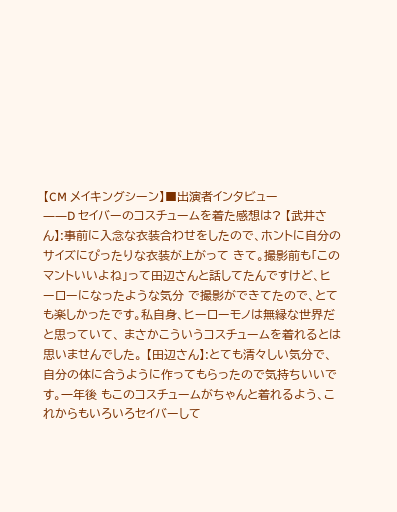【CM メイキングシーン】■出演者インタビュー
――D セイバーのコスチュームを着た感想は? 【武井さん】:事前に入念な衣装合わせをしたので、ホントに自分のサイズにぴったりな衣装が上がって きて。撮影前も「このマントいいよね」って田辺さんと話してたんですけど、ヒーローになったような気分 で撮影ができてたので、とても楽しかったです。私自身、ヒーローモノは無縁な世界だと思っていて、 まさかこういうコスチュームを着れるとは思いませんでした。 【田辺さん】:とても清々しい気分で、自分の体に合うように作ってもらったので気持ちいいです。一年後 もこのコスチュームがちゃんと着れるよう、これからもいろいろセイバーして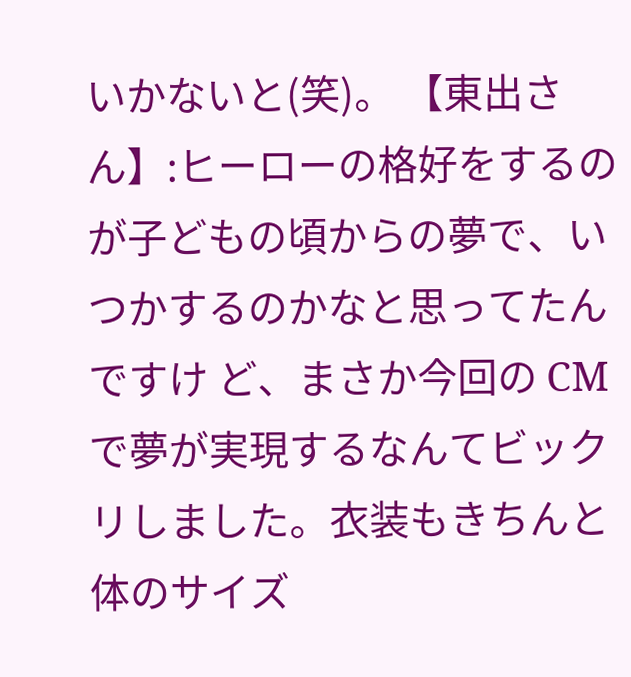いかないと(笑)。 【東出さん】:ヒーローの格好をするのが子どもの頃からの夢で、いつかするのかなと思ってたんですけ ど、まさか今回の CM で夢が実現するなんてビックリしました。衣装もきちんと体のサイズ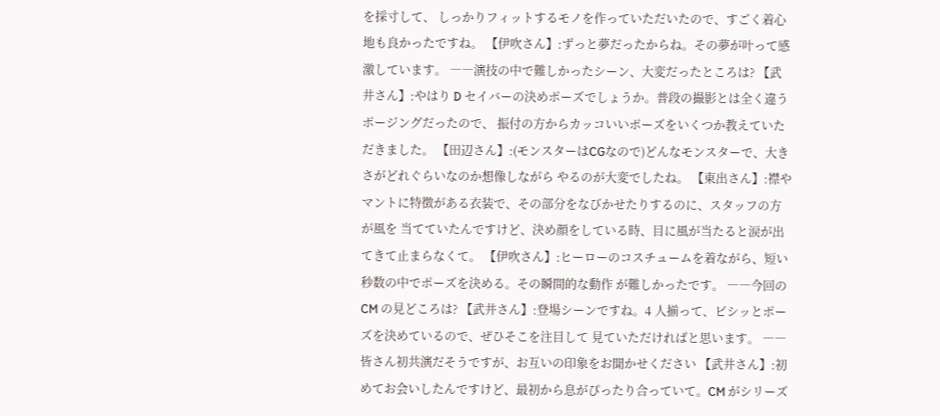を採寸して、 しっかりフィットするモノを作っていただいたので、すごく着心地も良かったですね。 【伊吹さん】:ずっと夢だったからね。その夢が叶って感激しています。 ――演技の中で難しかったシーン、大変だったところは? 【武井さん】:やはり D セイバーの決めポーズでしょうか。普段の撮影とは全く違うポージングだったので、 振付の方からカッコいいポーズをいくつか教えていただきました。 【田辺さん】:(モンスターはCGなので)どんなモンスターで、大きさがどれぐらいなのか想像しながら やるのが大変でしたね。 【東出さん】:襟やマントに特徴がある衣装で、その部分をなびかせたりするのに、スタッフの方が風を 当てていたんですけど、決め顔をしている時、目に風が当たると涙が出てきて止まらなくて。 【伊吹さん】:ヒーローのコスチュームを着ながら、短い秒数の中でポーズを決める。その瞬間的な動作 が難しかったです。 ――今回の CM の見どころは? 【武井さん】:登場シーンですね。4 人揃って、ビシッとポーズを決めているので、ぜひそこを注目して 見ていただければと思います。 ――皆さん初共演だそうですが、お互いの印象をお聞かせください 【武井さん】:初めてお会いしたんですけど、最初から息がぴったり合っていて。CM がシリーズ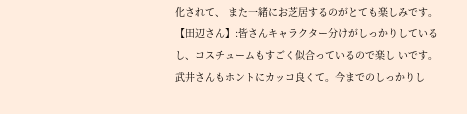化されて、 また一緒にお芝居するのがとても楽しみです。 【田辺さん】:皆さんキャラクター分けがしっかりしているし、コスチュームもすごく似合っているので楽し いです。武井さんもホントにカッコ良くて。今までのしっかりし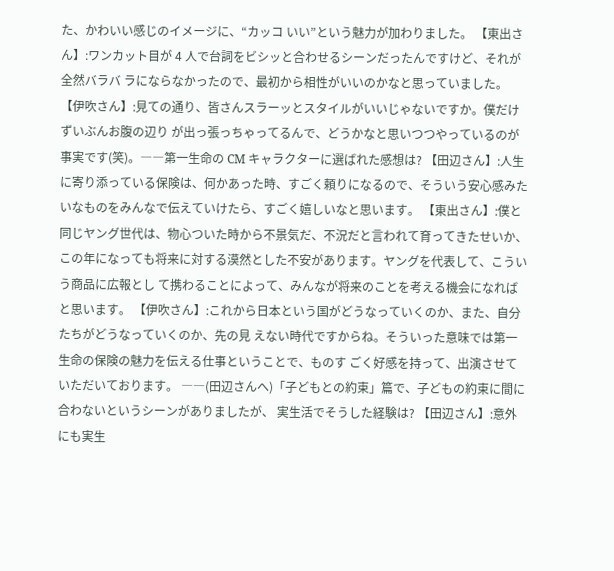た、かわいい感じのイメージに、“カッコ いい”という魅力が加わりました。 【東出さん】:ワンカット目が 4 人で台詞をビシッと合わせるシーンだったんですけど、それが全然バラバ ラにならなかったので、最初から相性がいいのかなと思っていました。 【伊吹さん】:見ての通り、皆さんスラーッとスタイルがいいじゃないですか。僕だけずいぶんお腹の辺り が出っ張っちゃってるんで、どうかなと思いつつやっているのが事実です(笑)。――第一生命の CM キャラクターに選ばれた感想は? 【田辺さん】:人生に寄り添っている保険は、何かあった時、すごく頼りになるので、そういう安心感みた いなものをみんなで伝えていけたら、すごく嬉しいなと思います。 【東出さん】:僕と同じヤング世代は、物心ついた時から不景気だ、不況だと言われて育ってきたせいか、 この年になっても将来に対する漠然とした不安があります。ヤングを代表して、こういう商品に広報とし て携わることによって、みんなが将来のことを考える機会になればと思います。 【伊吹さん】:これから日本という国がどうなっていくのか、また、自分たちがどうなっていくのか、先の見 えない時代ですからね。そういった意味では第一生命の保険の魅力を伝える仕事ということで、ものす ごく好感を持って、出演させていただいております。 ――(田辺さんへ)「子どもとの約束」篇で、子どもの約束に間に合わないというシーンがありましたが、 実生活でそうした経験は? 【田辺さん】:意外にも実生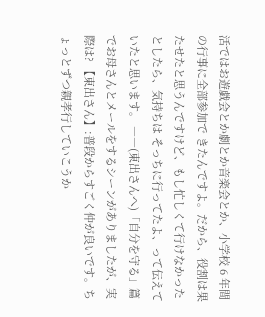活ではお遊戯会とか劇とか音楽会とか、小学校 6 年間の行事に全部参加で きたんですよ。だから、役割は果たせたと思うんですけど、もし忙しくて行けなかったとしたら、気持ちは そっちに行ってたよ、って伝えていたと思います。 ――(東出さんへ)「自分を守る」篇でお母さんとメールをするシーンがありましたが、実際は? 【東出さん】:普段からすごく仲が良いです。ちょっとずつ親孝行していこうか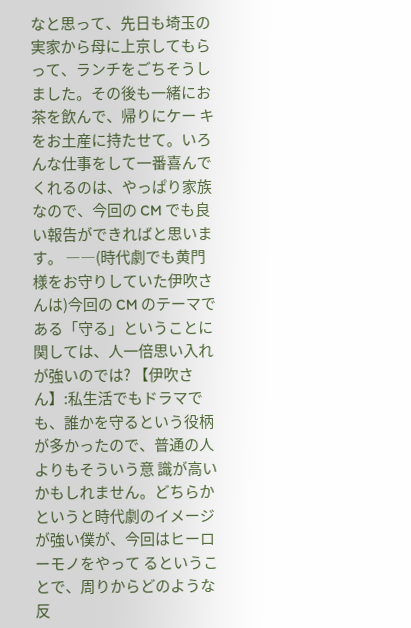なと思って、先日も埼玉の 実家から母に上京してもらって、ランチをごちそうしました。その後も一緒にお茶を飲んで、帰りにケー キをお土産に持たせて。いろんな仕事をして一番喜んでくれるのは、やっぱり家族なので、今回の CM でも良い報告ができればと思います。 ――(時代劇でも黄門様をお守りしていた伊吹さんは)今回の CM のテーマである「守る」ということに 関しては、人一倍思い入れが強いのでは? 【伊吹さん】:私生活でもドラマでも、誰かを守るという役柄が多かったので、普通の人よりもそういう意 識が高いかもしれません。どちらかというと時代劇のイメージが強い僕が、今回はヒーローモノをやって るということで、周りからどのような反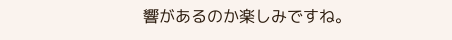響があるのか楽しみですね。